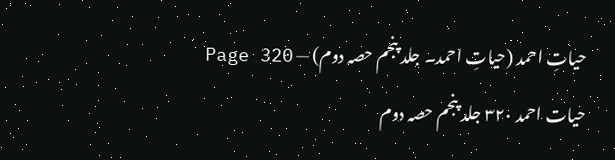حیاتِ احمد (حیاتِ احمد۔ جلد پنجم حصہ دوم) — Page 320
حیات احمد ۳۲۰ جلد پنجم حصہ دوم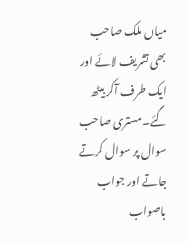میاں ملک صاحب بھی تشریف لائے اور ایک طرف آکر بیٹھ گئے۔مستری صاحب سوال پر سوال کرتے جاتے اور جواب باصواب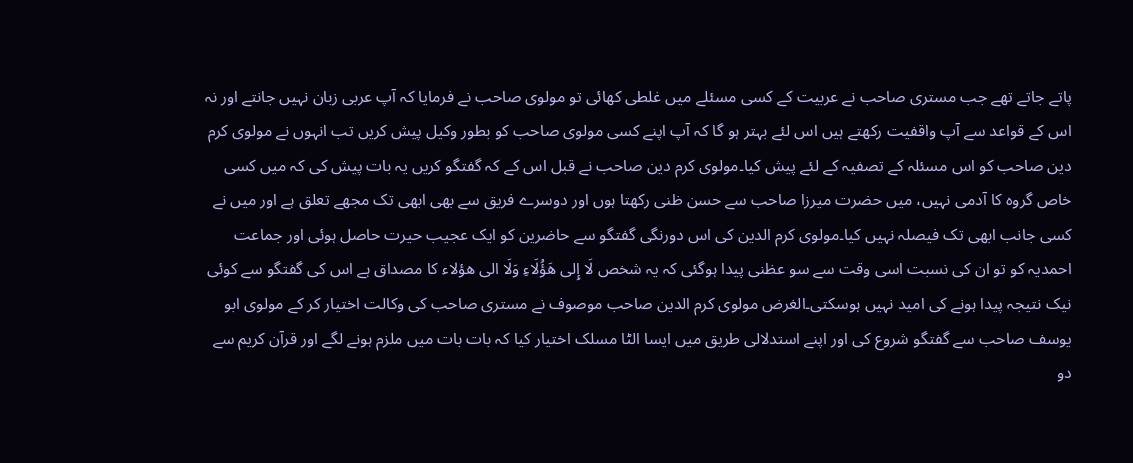پاتے جاتے تھے جب مستری صاحب نے عربیت کے کسی مسئلے میں غلطی کھائی تو مولوی صاحب نے فرمایا کہ آپ عربی زبان نہیں جانتے اور نہ اس کے قواعد سے آپ واقفیت رکھتے ہیں اس لئے بہتر ہو گا کہ آپ اپنے کسی مولوی صاحب کو بطور وکیل پیش کریں تب انہوں نے مولوی کرم دین صاحب کو اس مسئلہ کے تصفیہ کے لئے پیش کیا۔مولوی کرم دین صاحب نے قبل اس کے کہ گفتگو کریں یہ بات پیش کی کہ میں کسی خاص گروہ کا آدمی نہیں، میں حضرت میرزا صاحب سے حسن ظنی رکھتا ہوں اور دوسرے فریق سے بھی ابھی تک مجھے تعلق ہے اور میں نے کسی جانب ابھی تک فیصلہ نہیں کیا۔مولوی کرم الدین کی اس دورنگی گفتگو سے حاضرین کو ایک عجیب حیرت حاصل ہوئی اور جماعت احمدیہ کو تو ان کی نسبت اسی وقت سے سو عظنی پیدا ہوگئی کہ یہ شخص لَا إِلى هَؤُلَاءِ وَلَا الى هؤلاء کا مصداق ہے اس کی گفتگو سے کوئی نیک نتیجہ پیدا ہونے کی امید نہیں ہوسکتی۔الغرض مولوی کرم الدین صاحب موصوف نے مستری صاحب کی وکالت اختیار کر کے مولوی ابو یوسف صاحب سے گفتگو شروع کی اور اپنے استدلالی طریق میں ایسا الٹا مسلک اختیار کیا کہ بات بات میں ملزم ہونے لگے اور قرآن کریم سے دو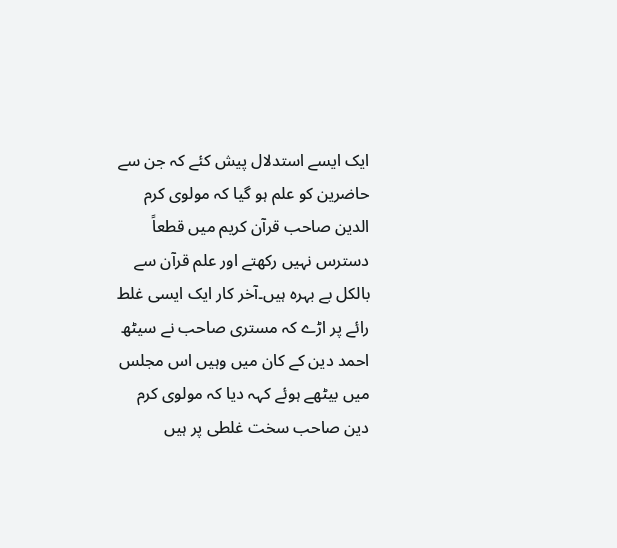ایک ایسے استدلال پیش کئے کہ جن سے حاضرین کو علم ہو گیا کہ مولوی کرم الدین صاحب قرآن کریم میں قطعاً دسترس نہیں رکھتے اور علم قرآن سے بالکل بے بہرہ ہیں۔آخر کار ایک ایسی غلط رائے پر اڑے کہ مستری صاحب نے سیٹھ احمد دین کے کان میں وہیں اس مجلس میں بیٹھے ہوئے کہہ دیا کہ مولوی کرم دین صاحب سخت غلطی پر ہیں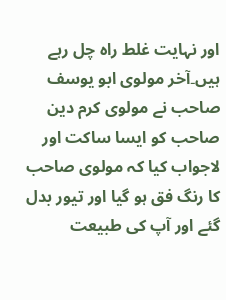اور نہایت غلط راہ چل رہے ہیں۔آخر مولوی ابو یوسف صاحب نے مولوی کرم دین صاحب کو ایسا ساکت اور لاجواب کیا کہ مولوی صاحب کا رنگ فق ہو گیا اور تیور بدل گئے اور آپ کی طبیعت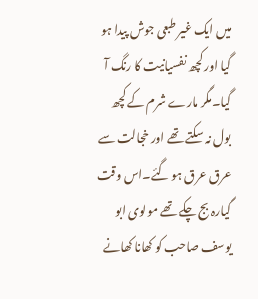میں ایک غیر طبعی جوش پیدا ہو گیا اور کچھ نفسیانیت کا رنگ آ گیا۔مگر مارے شرم کے کچھ بول نہ سکتے تھے اور خجالت سے عرق عرق ہو گئے۔اس وقت گیارہ بج چکے تھے مولوی ابو یوسف صاحب کو کھانا کھانے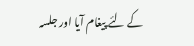کے لئے پیغام آیا اور جلسہ